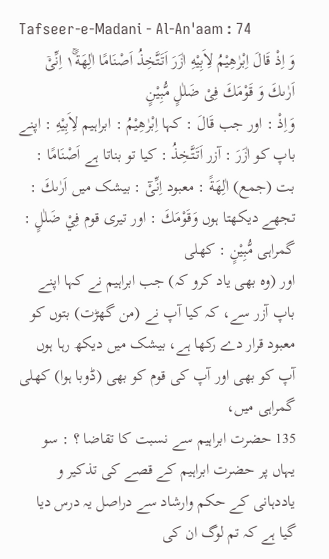Tafseer-e-Madani - Al-An'aam : 74
وَ اِذْ قَالَ اِبْرٰهِیْمُ لِاَبِیْهِ اٰزَرَ اَتَتَّخِذُ اَصْنَامًا اٰلِهَةً١ۚ اِنِّیْۤ اَرٰىكَ وَ قَوْمَكَ فِیْ ضَلٰلٍ مُّبِیْنٍ
وَاِذْ : اور جب قَالَ : کہا اِبْرٰهِيْمُ : ابراہیم لِاَبِيْهِ : اپنے باپ کو اٰزَرَ : آزر اَتَتَّخِذُ : کیا تو بناتا ہے اَصْنَامًا : بت (جمع) اٰلِهَةً : معبود اِنِّىْٓ : بیشک میں اَرٰىكَ : تجھے دیکھتا ہوں وَقَوْمَكَ : اور تیری قوم فِيْ ضَلٰلٍ : گمراہی مُّبِيْنٍ : کھلی
اور (وہ بھی یاد کرو کہ) جب ابراہیم نے کہا اپنے باپ آزر سے، کہ کیا آپ نے (من گھڑت) بتوں کو معبود قرار دے رکھا ہے، بیشک میں دیکھ رہا ہوں آپ کو بھی اور آپ کی قوم کو بھی (ڈوبا ہوا) کھلی گمراہی میں،
135 حضرت ابراہیم سے نسبت کا تقاضا ؟ : سو یہاں پر حضرت ابراہیم کے قصے کی تذکیر و یاددہانی کے حکم وارشاد سے دراصل یہ درس دیا گیا ہے کہ تم لوگ ان کی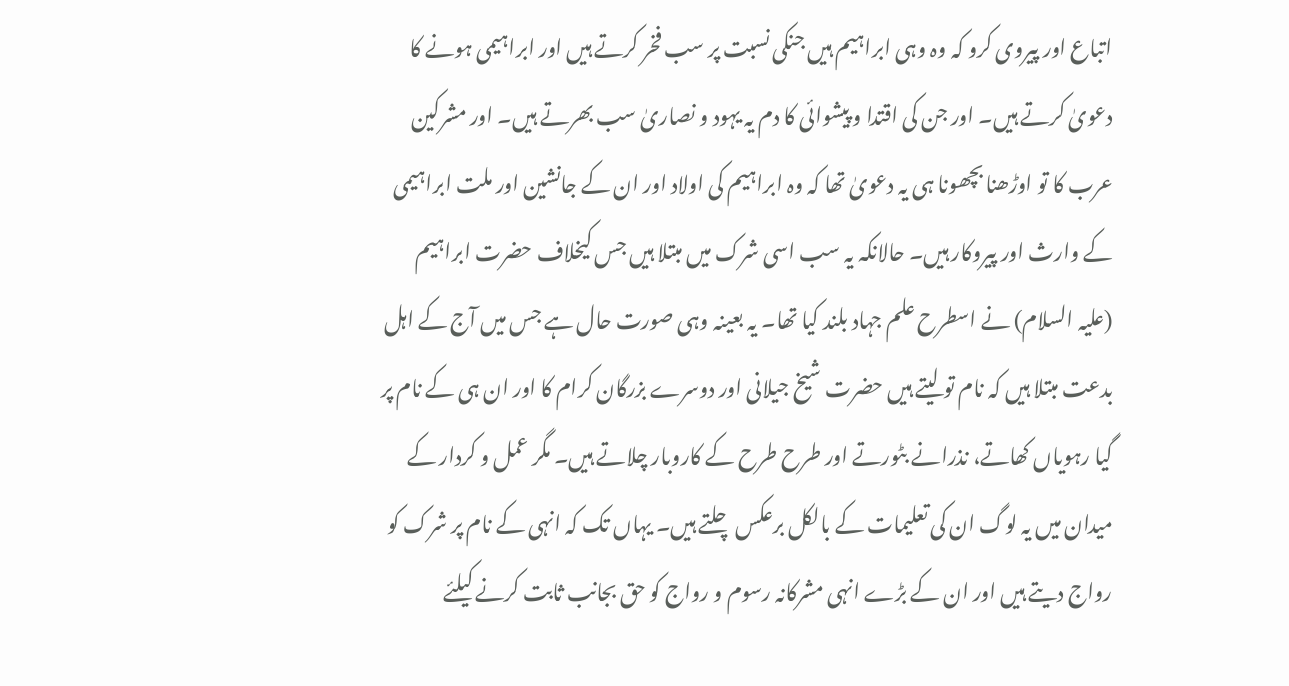اتباع اور پیروی کرو کہ وہ وہی ابراہیم ہیں جنکی نسبت پر سب فخر کرتے ہیں اور ابراہیمی ہونے کا دعویٰ کرتے ہیں۔ اور جن کی اقتدا و پیشوائی کا دم یہ یہود و نصاریٰ سب بھرتے ہیں۔ اور مشرکین عرب کا تو اوڑھنا بچھونا ہی یہ دعویٰ تھا کہ وہ ابراہیم کی اولاد اور ان کے جانشین اور ملت ابراہیمی کے وارث اور پیروکار ہیں۔ حالانکہ یہ سب اسی شرک میں مبتلا ہیں جس کیخلاف حضرت ابراہیم (علیہ السلام) نے اسطرح علم جہاد بلند کیا تھا۔ یہ بعینہ وہی صورت حال ہے جس میں آج کے اہل بدعت مبتلا ہیں کہ نام تو لیتے ہیں حضرت شیخ جیلانی اور دوسرے بزرگان کرام کا اور ان ہی کے نام پر گیا رہویاں کھاتے، نذرانے بٹورتے اور طرح طرح کے کاروبار چلاتے ہیں۔ مگر عمل و کردار کے میدان میں یہ لوگ ان کی تعلیمات کے بالکل برعکس چلتے ہیں۔ یہاں تک کہ انہی کے نام پر شرک کو رواج دیتے ہیں اور ان کے بڑے انہی مشرکانہ رسوم و رواج کو حق بجانب ثابت کرنے کیلئے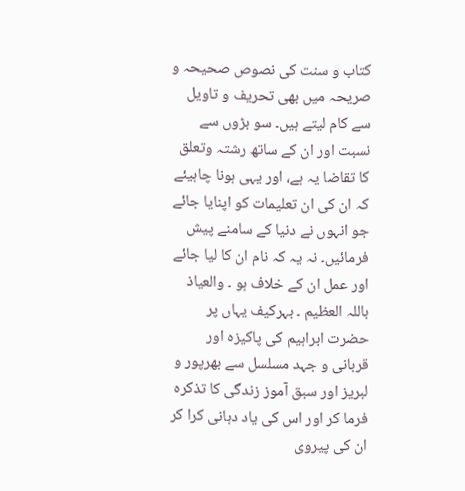کتاب و سنت کی نصوص صحیحہ و صریحہ میں بھی تحریف و تاویل سے کام لیتے ہیں۔ سو بڑوں سے نسبت اور ان کے ساتھ رشتہ وتعلق کا تقاضا یہ ہے، اور یہی ہونا چاہیئے کہ ان کی ان تعلیمات کو اپنایا جائے جو انہوں نے دنیا کے سامنے پیش فرمائیں۔ نہ یہ کہ نام ان کا لیا جائے اور عمل ان کے خلاف ہو ۔ والعیاذ باللہ العظیم ۔ بہرکیف یہاں پر حضرت ابراہیم کی پاکیزہ اور قربانی و جہد مسلسل سے بھرپور و لبریز اور سبق آموز زندگی کا تذکرہ فرما کر اور اس کی یاد دہانی کرا کر ان کی پیروی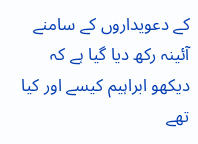کے دعویداروں کے سامنے آئینہ رکھ دیا گیا ہے کہ دیکھو ابراہیم کیسے اور کیا تھے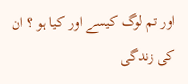اور تم لوگ کیسے اور کیا ہو ؟ ان کی زندگی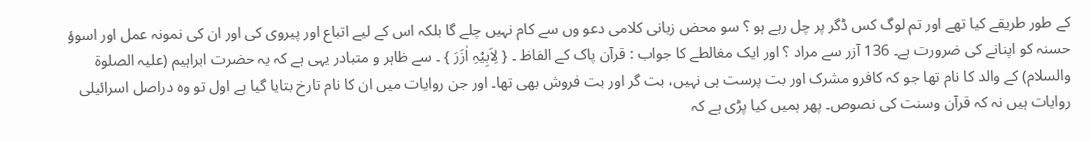کے طور طریقے کیا تھے اور تم لوگ کس ڈگر پر چل رہے ہو ؟ سو محض زبانی کلامی دعو وں سے کام نہیں چلے گا بلکہ اس کے لیے اتباع اور پیروی کی اور ان کی نمونہ عمل اور اسوؤ حسنہ کو اپنانے کی ضرورت ہے۔ 136 آزر سے مراد ؟ اور ایک مغالطے کا جواب : قرآن پاک کے الفاظ ۔ { لِاَبِیْہِ اٰزَرَ } ۔ سے ظاہر و متبادر یہی ہے کہ یہ حضرت ابراہیم (علیہ الصلوۃ والسلام) کے والد کا نام تھا جو کہ کافرو مشرک اور بت پرست ہی نہیں، بت گر اور بت فروش بھی تھا۔ اور جن روایات میں ان کا نام تارخ بتایا گیا ہے اول تو وہ دراصل اسرائیلی روایات ہیں نہ کہ قرآن وسنت کی نصوص۔ پھر ہمیں کیا پڑی ہے کہ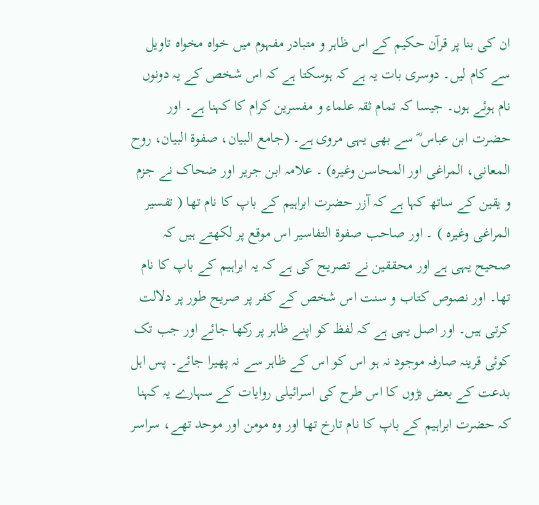ان کی بنا پر قرآن حکیم کے اس ظاہر و متبادر مفہوم میں خواہ مخواہ تاویل سے کام لیں۔ دوسری بات یہ ہے کہ ہوسکتا ہے کہ اس شخص کے یہ دونوں نام ہوئے ہوں۔ جیسا کہ تمام ثقہ علماء و مفسرین کرام کا کہنا ہے۔ اور حضرت ابن عباس ؓ سے بھی یہی مروی ہے۔ (جامع البیان، صفوۃ البیان، روح المعانی، المراغی اور المحاسن وغیرہ) ۔ علامہ ابن جریر اور ضحاک نے جزم و یقین کے ساتھ کہا ہے کہ آزر حضرت ابراہیم کے باپ کا نام تھا ( تفسیر المراغی وغیرہ ) ۔ اور صاحب صفوۃ التفاسیر اس موقع پر لکھتے ہیں کہ صحیح یہی ہے اور محققین نے تصریح کی ہے کہ یہ ابراہیم کے باپ کا نام تھا۔ اور نصوص کتاب و سنت اس شخص کے کفر پر صریح طور پر دلالت کرتی ہیں۔ اور اصل یہی ہے کہ لفظ کو اپنے ظاہر پر رکھا جائے اور جب تک کوئی قرینہ صارفہ موجود نہ ہو اس کو اس کے ظاہر سے نہ پھیرا جائے۔ پس اہل بدعت کے بعض بڑوں کا اس طرح کی اسرائیلی روایات کے سہارے یہ کہنا کہ حضرت ابراہیم کے باپ کا نام تارخ تھا اور وہ مومن اور موحد تھے، سراسر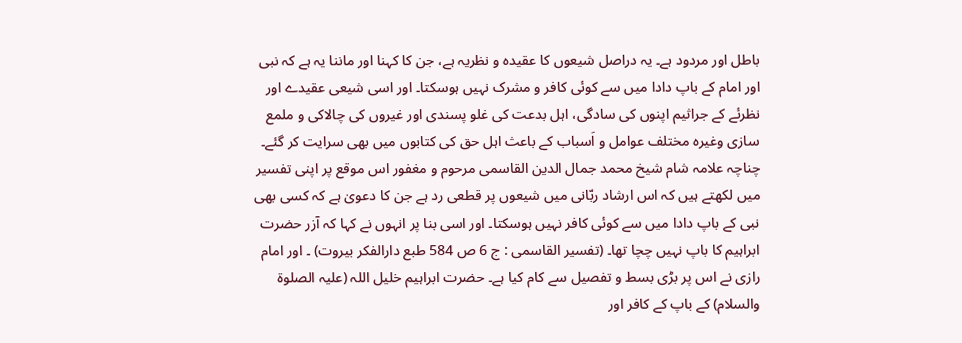باطل اور مردود ہے۔ یہ دراصل شیعوں کا عقیدہ و نظریہ ہے، جن کا کہنا اور ماننا یہ ہے کہ نبی اور امام کے باپ دادا میں سے کوئی کافر و مشرک نہیں ہوسکتا۔ اور اسی شیعی عقیدے اور نظرئے کے جراثیم اپنوں کی سادگی، اہل بدعت کی غلو پسندی اور غیروں کی چالاکی و ملمع سازی وغیرہ مختلف عوامل و اَسباب کے باعث اہل حق کی کتابوں میں بھی سرایت کر گئے۔ چناچہ علامہ شام شیخ محمد جمال الدین القاسمی مرحوم و مغفور اس موقع پر اپنی تفسیر میں لکھتے ہیں کہ اس ارشاد ربّانی میں شیعوں پر قطعی رد ہے جن کا دعویٰ ہے کہ کسی بھی نبی کے باپ دادا میں سے کوئی کافر نہیں ہوسکتا۔ اور اسی بنا پر انہوں نے کہا کہ آزر حضرت ابراہیم کا باپ نہیں چچا تھا۔ (تفسیر القاسمی : ج 6 ص 584 طبع دارالفکر بیروت) ۔ اور امام رازی نے اس پر بڑی بسط و تفصیل سے کام کیا ہے۔ حضرت ابراہیم خلیل اللہ (علیہ الصلوۃ والسلام) کے باپ کے کافر اور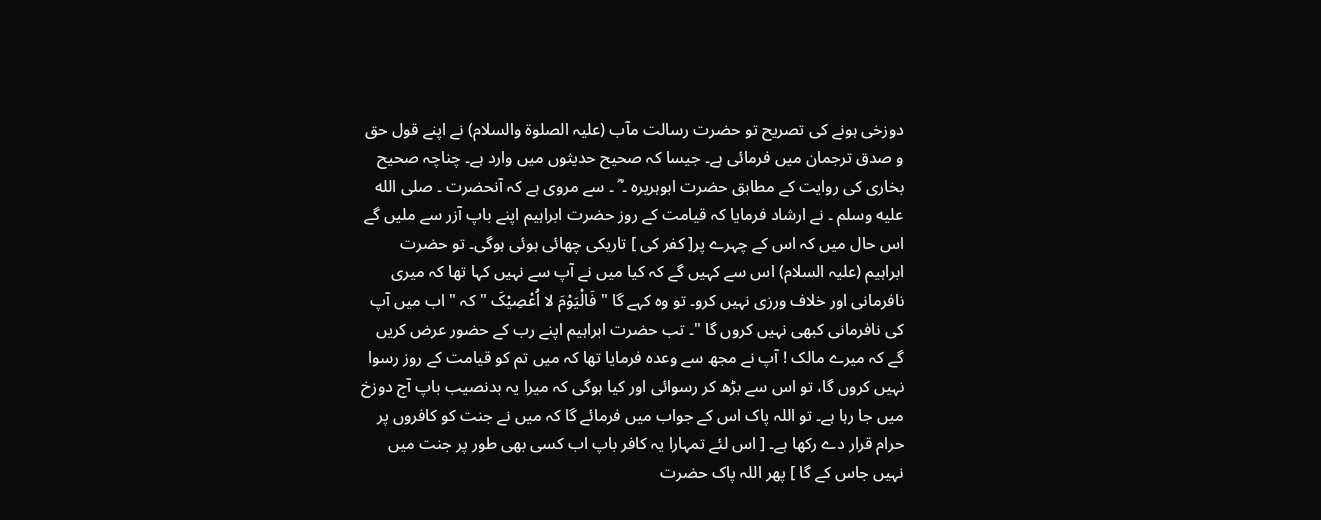دوزخی ہونے کی تصریح تو حضرت رسالت مآب (علیہ الصلوۃ والسلام) نے اپنے قول حق و صدق ترجمان میں فرمائی ہے۔ جیسا کہ صحیح حدیثوں میں وارد ہے۔ چناچہ صحیح بخاری کی روایت کے مطابق حضرت ابوہریرہ ۔ ؓ ۔ سے مروی ہے کہ آنحضرت ۔ صلى الله عليه وسلم ۔ نے ارشاد فرمایا کہ قیامت کے روز حضرت ابراہیم اپنے باپ آزر سے ملیں گے اس حال میں کہ اس کے چہرے پر[ کفر کی ] تاریکی چھائی ہوئی ہوگی۔ تو حضرت ابراہیم (علیہ السلام) اس سے کہیں گے کہ کیا میں نے آپ سے نہیں کہا تھا کہ میری نافرمانی اور خلاف ورزی نہیں کرو۔ تو وہ کہے گا " فَالْیَوْمَ لا اُعْصِیْکَ " کہ " اب میں آپ کی نافرمانی کبھی نہیں کروں گا "۔ تب حضرت ابراہیم اپنے رب کے حضور عرض کریں گے کہ میرے مالک ! آپ نے مجھ سے وعدہ فرمایا تھا کہ میں تم کو قیامت کے روز رسوا نہیں کروں گا، تو اس سے بڑھ کر رسوائی اور کیا ہوگی کہ میرا یہ بدنصیب باپ آج دوزخ میں جا رہا ہے۔ تو اللہ پاک اس کے جواب میں فرمائے گا کہ میں نے جنت کو کافروں پر حرام قرار دے رکھا ہے۔ [ اس لئے تمہارا یہ کافر باپ اب کسی بھی طور پر جنت میں نہیں جاس کے گا ] پھر اللہ پاک حضرت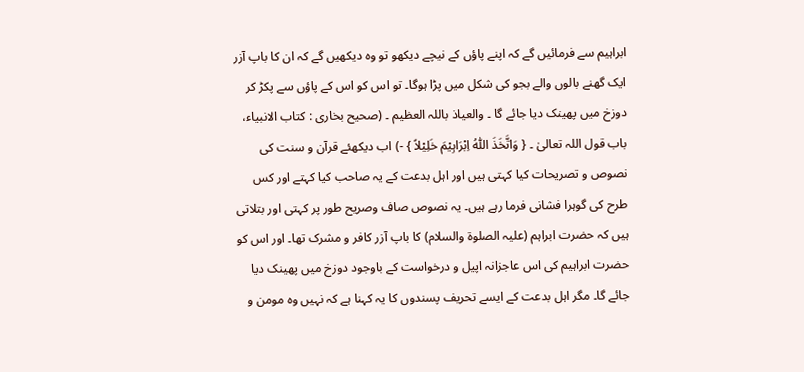ابراہیم سے فرمائیں گے کہ اپنے پاؤں کے نیچے دیکھو تو وہ دیکھیں گے کہ ان کا باپ آزر ایک گھنے بالوں والے بجو کی شکل میں پڑا ہوگا۔ تو اس کو اس کے پاؤں سے پکڑ کر دوزخ میں پھینک دیا جائے گا ۔ والعیاذ باللہ العظیم ۔ (صحیح بخاری : کتاب الانبیاء، باب قول اللہ تعالیٰ ۔ { وَاتَّخَذَ اللّٰہُ اِبْرَاہِیْمَ خَلِیْلاً } -) اب دیکھئے قرآن و سنت کی نصوص و تصریحات کیا کہتی ہیں اور اہل بدعت کے یہ صاحب کیا کہتے اور کس طرح کی گوہرا فشانی فرما رہے ہیں۔ یہ نصوص صاف وصریح طور پر کہتی اور بتلاتی ہیں کہ حضرت ابراہم (علیہ الصلوۃ والسلام) کا باپ آزر کافر و مشرک تھا۔ اور اس کو حضرت ابراہیم کی اس عاجزانہ اپیل و درخواست کے باوجود دوزخ میں پھینک دیا جائے گا۔ مگر اہل بدعت کے ایسے تحریف پسندوں کا یہ کہنا ہے کہ نہیں وہ مومن و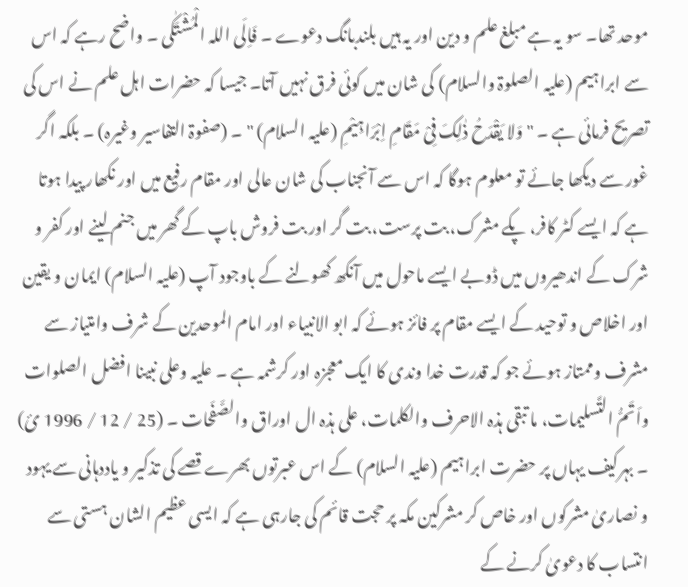موحد تھا۔ سو یہ ہے مبلغ علم و دین اور یہ ہیں بلندبانگ دعوے ۔ فَاِلَی اللہ الْمُشْتَکٰی ۔ واضح رہے کہ اس سے ابراہیم (علیہ الصلوۃ والسلام) کی شان میں کوئی فرق نہیں آتا۔ جیسا کہ حضرات اہل علم نے اس کی تصریح فرمائی ہے ۔ " وَلا یَقْدَحُ ذٰلِکَ فِیْ مَقَامِ اِبْرَاہِیْمِ (علیہ السلام) " ۔ (صفوۃ التفاسیر وغیرہ) ۔ بلکہ اگر غور سے دیکھا جائے تو معلوم ہوگا کہ اس سے آنجناب کی شان عالی اور مقام رفیع میں اور نکھار پیدا ہوتا ہے کہ ایسے کٹر کافر، پکے مشرک، بت پرست، بت گر اور بت فروش باپ کے گھر میں جنم لینے اور کفر و شرک کے اندھیروں میں ڈوبے ایسے ماحول میں آنکھ کھولنے کے باوجود آپ (علیہ السلام) ایمان و یقین اور اخلاص و توحید کے ایسے مقام پر فائز ہوئے کہ ابو الانبیاء اور امام الموحدین کے شرف وامتیاز سے مشرف وممتاز ہوئے جو کہ قدرت خدا وندی کا ایک معجزہ اور کرشمہ ہے ۔ علیہ وعلی نبینا افضل الصلوات واَتَمُّ التَّسلیمات، ما تبقی ہذہ الاحرف والکلمات، علی ہذہ ال اوراق والصَّفَحات ۔ (25 / 12 / 1996 ئ) ۔ بہرکیف یہاں پر حضرت ابراہیم (علیہ السلام) کے اس عبرتوں بھرے قصے کی تذکیر و یاددہانی سے یہود و نصاریٰ مشرکوں اور خاص کر مشرکین مکہ پر حجت قائم کی جارہی ہے کہ ایسی عظیم الشان ہستی سے انتساب کا دعویٰ کرنے کے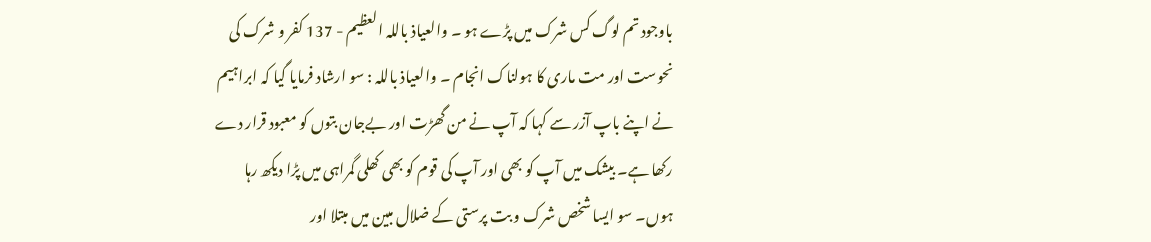باوجود تم لوگ کس شرک میں پڑے ہو ۔ والعیاذ باللہ العظیم - 137 کفر و شرک کی نحوست اور مت ماری کا ہولناک انجام ۔ والعیاذ باللہ : سو ارشاد فرمایا گیا کہ ابراہیم نے اپنے باپ آزر سے کہا کہ آپ نے من گھڑت اور بےجان بتوں کو معبود قرار دے رکھا ہے۔ بیشک میں آپ کو بھی اور آپ کی قوم کو بھی کھلی گمراہی میں پڑا دیکھ رہا ہوں۔ سو ایسا شخص شرک و بت پرستی کے ضلال مبین میں مبتلا اور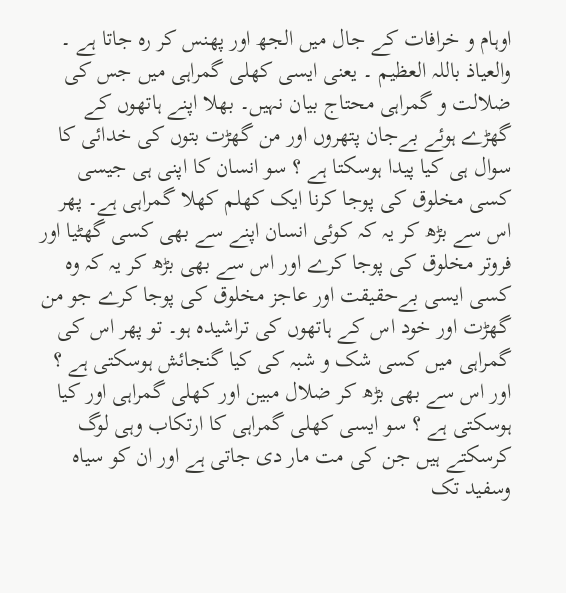اوہام و خرافات کے جال میں الجھ اور پھنس کر رہ جاتا ہے ۔ والعیاذ باللہ العظیم ۔ یعنی ایسی کھلی گمراہی میں جس کی ضلالت و گمراہی محتاج بیان نہیں۔ بھلا اپنے ہاتھوں کے گھڑے ہوئے بےجان پتھروں اور من گھڑت بتوں کی خدائی کا سوال ہی کیا پیدا ہوسکتا ہے ؟ سو انسان کا اپنی ہی جیسی کسی مخلوق کی پوجا کرنا ایک کھلم کھلا گمراہی ہے۔ پھر اس سے بڑھ کر یہ کہ کوئی انسان اپنے سے بھی کسی گھٹیا اور فروتر مخلوق کی پوجا کرے اور اس سے بھی بڑھ کر یہ کہ وہ کسی ایسی بےحقیقت اور عاجز مخلوق کی پوجا کرے جو من گھڑت اور خود اس کے ہاتھوں کی تراشیدہ ہو۔ تو پھر اس کی گمراہی میں کسی شک و شبہ کی کیا گنجائش ہوسکتی ہے ؟ اور اس سے بھی بڑھ کر ضلال مبین اور کھلی گمراہی اور کیا ہوسکتی ہے ؟ سو ایسی کھلی گمراہی کا ارتکاب وہی لوگ کرسکتے ہیں جن کی مت مار دی جاتی ہے اور ان کو سیاہ وسفید تک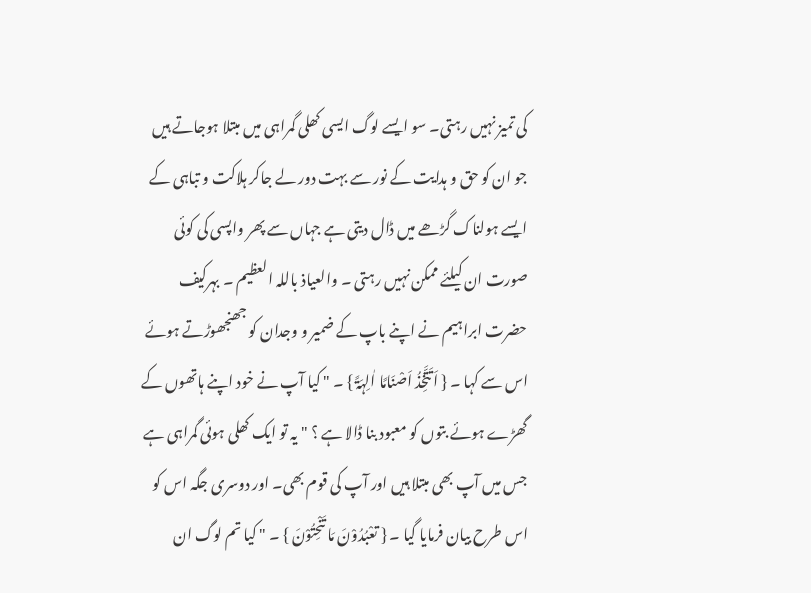کی تمیز نہیں رہتی۔ سو ایسے لوگ ایسی کھلی گمراہی میں مبتلا ہوجاتے ہیں جو ان کو حق و ہدایت کے نور سے بہت دور لے جاکر ہلاکت و تباہی کے ایسے ہولناک گڑھے میں ڈال دیتی ہے جہاں سے پھر واپسی کی کوئی صورت ان کیلئے ممکن نہیں رہتی ۔ والعیاذ باللہ العظیم ۔ بہرکیف حضرت ابراہیم نے اپنے باپ کے ضمیر و وجدان کو جھنجھوڑتے ہوئے اس سے کہا ۔ { اَ تَتَّخِذُ اَصْنَامًا اٰلِہَۃً } ۔ " کیا آپ نے خود اپنے ہاتھوں کے گھڑے ہوئے بتوں کو معبود بنا ڈالا ہے ؟ " یہ تو ایک کھلی ہوئی گمراہی ہے جس میں آپ بھی مبتلا ہیں اور آپ کی قوم بھی۔ اور دوسری جگہ اس کو اس طرح بیان فرمایا گیا ۔ { تعْبُدُوْنَ مَا تَنْحِتُوْنَ } ۔ " کیا تم لوگ ان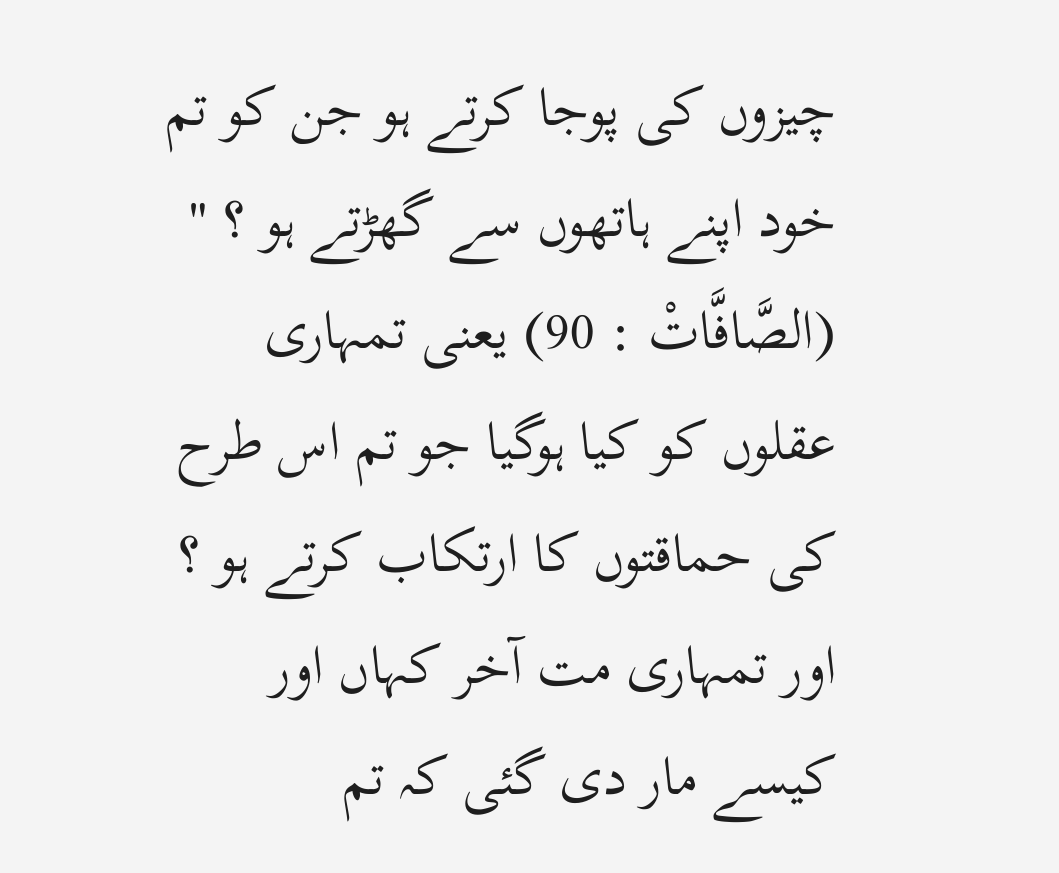چیزوں کی پوجا کرتے ہو جن کو تم خود اپنے ہاتھوں سے گھڑتے ہو ؟ " (الصَّافَّاتْ : 90) یعنی تمہاری عقلوں کو کیا ہوگیا جو تم اس طرح کی حماقتوں کا ارتکاب کرتے ہو ؟ اور تمہاری مت آخر کہاں اور کیسے مار دی گئی کہ تم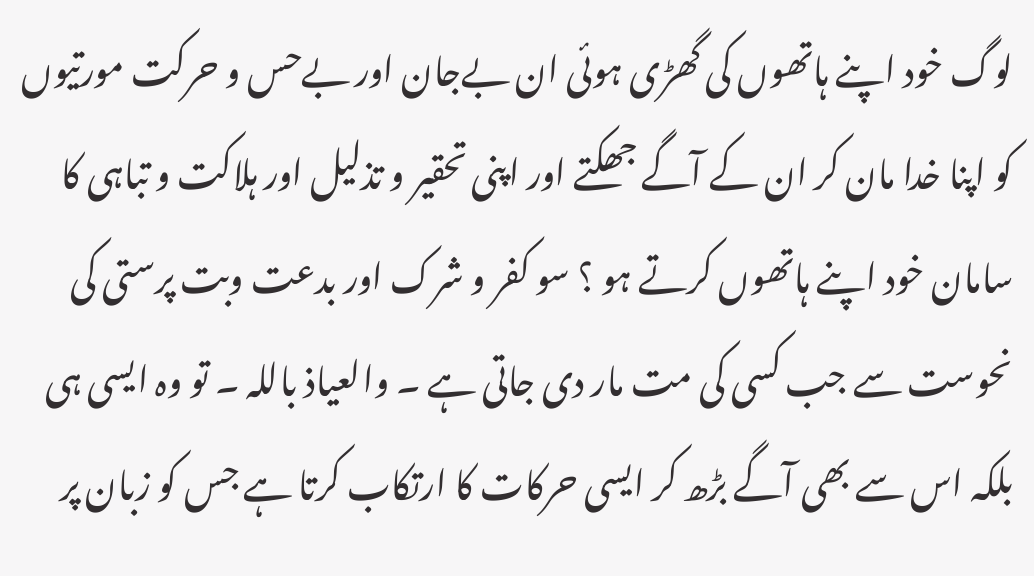لوگ خود اپنے ہاتھوں کی گھڑی ہوئی ان بےجان اور بےحس و حرکت مورتیوں کو اپنا خدا مان کر ان کے آگے جھکتے اور اپنی تحقیر و تذلیل اور ہلاکت و تباہی کا سامان خود اپنے ہاتھوں کرتے ہو ؟ سو کفر و شرک اور بدعت وبت پرستی کی نحوست سے جب کسی کی مت مار دی جاتی ہے ۔ والعیاذ باللہ ۔ تو وہ ایسی ہی بلکہ اس سے بھی آگے بڑھ کر ایسی حرکات کا ارتکاب کرتا ہے جس کو زبان پر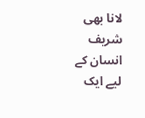لانا بھی شریف انسان کے لیے ایک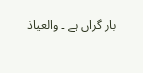بار گراں ہے ۔ والعیاذ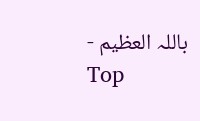باللہ العظیم -
Top